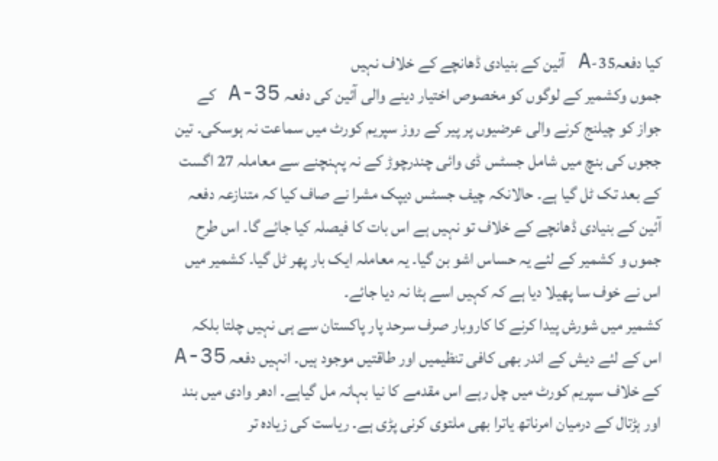کیا دفعہ35-A آئین کے بنیادی ڈھانچے کے خلاف نہیں
جموں وکشمیر کے لوگوں کو مخصوص اختیار دینے والی آئین کی دفعہ 35-A کے جواز کو چیلنج کرنے والی عرضیوں پر پیر کے روز سپریم کورٹ میں سماعت نہ ہوسکی۔ تین ججوں کی بنچ میں شامل جسٹس ڈی وائی چندرچوڑ کے نہ پہنچنے سے معاملہ 27 اگست کے بعد تک ٹل گیا ہے۔ حالانکہ چیف جسٹس دیپک مشرا نے صاف کیا کہ متنازعہ دفعہ آئین کے بنیادی ڈھانچے کے خلاف تو نہیں ہے اس بات کا فیصلہ کیا جائے گا۔ اس طرح جموں و کشمیر کے لئے یہ حساس اشو بن گیا۔ یہ معاملہ ایک بار پھر ٹل گیا۔ کشمیر میں اس نے خوف سا پھیلا دیا ہے کہ کہیں اسے ہٹا نہ دیا جائے۔
کشمیر میں شورش پیدا کرنے کا کاروبار صرف سرحد پار پاکستان سے ہی نہیں چلتا بلکہ اس کے لئے دیش کے اندر بھی کافی تنظیمیں اور طاقتیں موجود ہیں۔ انہیں دفعہ 35-A کے خلاف سپریم کورٹ میں چل رہے اس مقدمے کا نیا بہانہ مل گیاہے۔ ادھر وادی میں بند اور ہڑتال کے درمیان امرناتھ یاترا بھی ملتوی کرنی پڑی ہے۔ ریاست کی زیادہ تر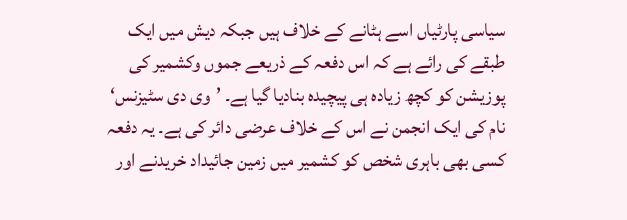سیاسی پارٹیاں اسے ہٹانے کے خلاف ہیں جبکہ دیش میں ایک طبقے کی رائے ہے کہ اس دفعہ کے ذریعے جموں وکشمیر کی پوزیشن کو کچھ زیادہ ہی پیچیدہ بنادیا گیا ہے۔ ’وی دی سٹیزنس‘ نام کی ایک انجمن نے اس کے خلاف عرضی دائر کی ہے۔ یہ دفعہ کسی بھی باہری شخص کو کشمیر میں زمین جائیداد خریدنے اور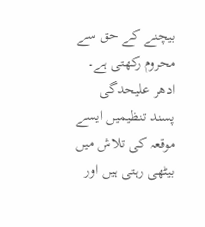بیچنے کے حق سے محروم رکھتی ہے۔ ادھر علیحدگی پسند تنظیمیں ایسے موقعہ کی تلاش میں بیٹھی رہتی ہیں اور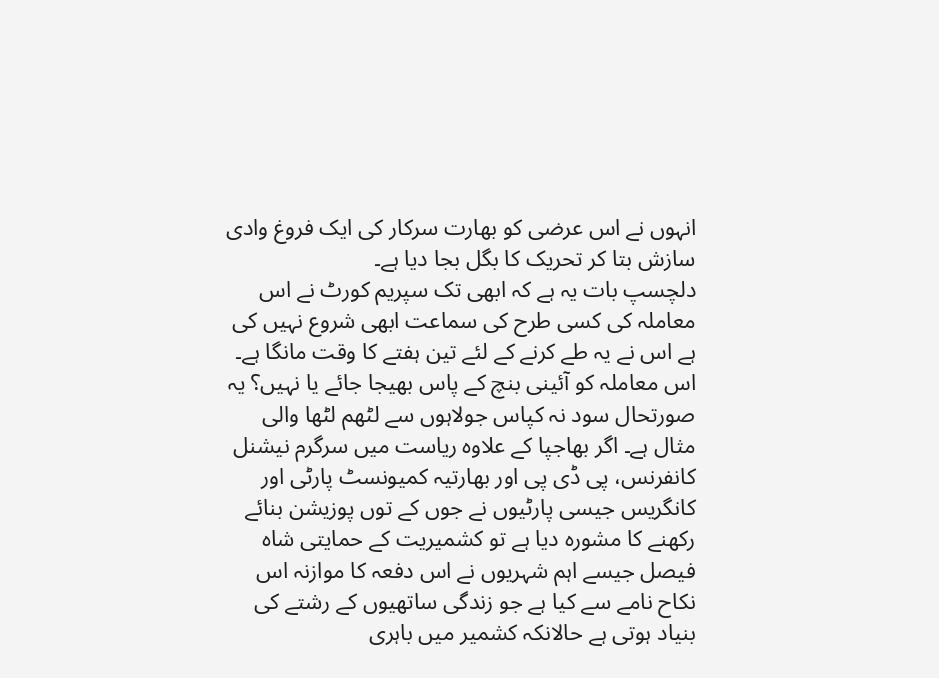انہوں نے اس عرضی کو بھارت سرکار کی ایک فروغ وادی سازش بتا کر تحریک کا بگل بجا دیا ہے۔
دلچسپ بات یہ ہے کہ ابھی تک سپریم کورٹ نے اس معاملہ کی کسی طرح کی سماعت ابھی شروع نہیں کی ہے اس نے یہ طے کرنے کے لئے تین ہفتے کا وقت مانگا ہے۔ اس معاملہ کو آئینی بنچ کے پاس بھیجا جائے یا نہیں؟ یہ صورتحال سود نہ کپاس جولاہوں سے لٹھم لٹھا والی مثال ہے۔ اگر بھاجپا کے علاوہ ریاست میں سرگرم نیشنل کانفرنس، پی ڈی پی اور بھارتیہ کمیونسٹ پارٹی اور کانگریس جیسی پارٹیوں نے جوں کے توں پوزیشن بنائے رکھنے کا مشورہ دیا ہے تو کشمیریت کے حمایتی شاہ فیصل جیسے اہم شہریوں نے اس دفعہ کا موازنہ اس نکاح نامے سے کیا ہے جو زندگی ساتھیوں کے رشتے کی بنیاد ہوتی ہے حالانکہ کشمیر میں باہری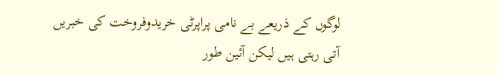لوگوں کے ذریعے بے نامی پراپرٹی خریدوفروخت کی خبریں آتی رہتی ہیں لیکن آئین طور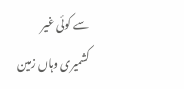سے کوئی غیر کشمیری وہاں زمین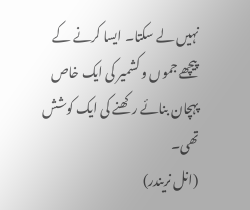نہیں لے سکتا۔ ایسا کرنے کے پیچھے جموں و کشمیر کی ایک خاص پہچان بنائے رکھنے کی ایک کوشش تھی۔
(انل نریندر)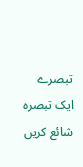تبصرے
ایک تبصرہ شائع کریں